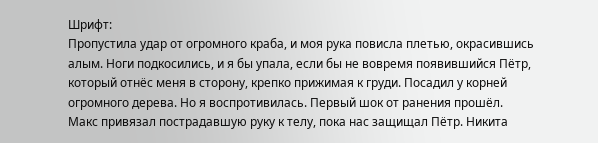Шрифт:
Пропустила удар от огромного краба, и моя рука повисла плетью, окрасившись алым. Ноги подкосились, и я бы упала, если бы не вовремя появившийся Пётр, который отнёс меня в сторону, крепко прижимая к груди. Посадил у корней огромного дерева. Но я воспротивилась. Первый шок от ранения прошёл.
Макс привязал пострадавшую руку к телу, пока нас защищал Пётр. Никита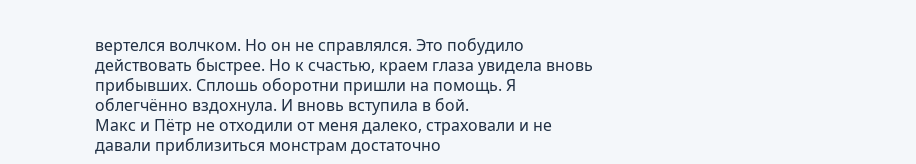вертелся волчком. Но он не справлялся. Это побудило действовать быстрее. Но к счастью, краем глаза увидела вновь прибывших. Сплошь оборотни пришли на помощь. Я облегчённо вздохнула. И вновь вступила в бой.
Макс и Пётр не отходили от меня далеко, страховали и не давали приблизиться монстрам достаточно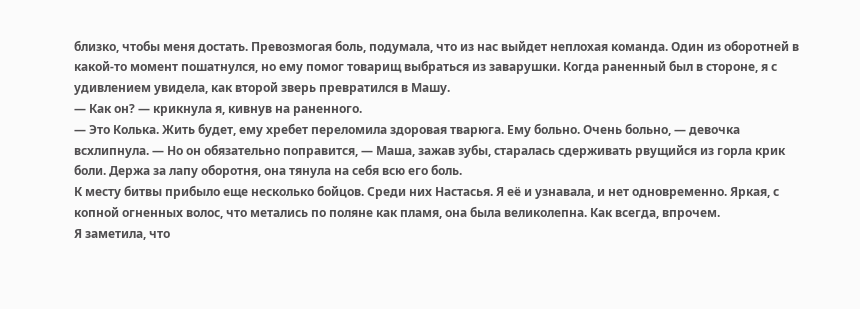близко, чтобы меня достать. Превозмогая боль, подумала, что из нас выйдет неплохая команда. Один из оборотней в какой-то момент пошатнулся, но ему помог товарищ выбраться из заварушки. Когда раненный был в стороне, я с удивлением увидела, как второй зверь превратился в Машу.
— Как он? — крикнула я, кивнув на раненного.
— Это Колька. Жить будет, ему хребет переломила здоровая тварюга. Ему больно. Очень больно, — девочка всхлипнула. — Но он обязательно поправится, — Маша, зажав зубы, старалась сдерживать рвущийся из горла крик боли. Держа за лапу оборотня, она тянула на себя всю его боль.
К месту битвы прибыло еще несколько бойцов. Среди них Настасья. Я её и узнавала, и нет одновременно. Яркая, с копной огненных волос, что метались по поляне как пламя, она была великолепна. Как всегда, впрочем.
Я заметила, что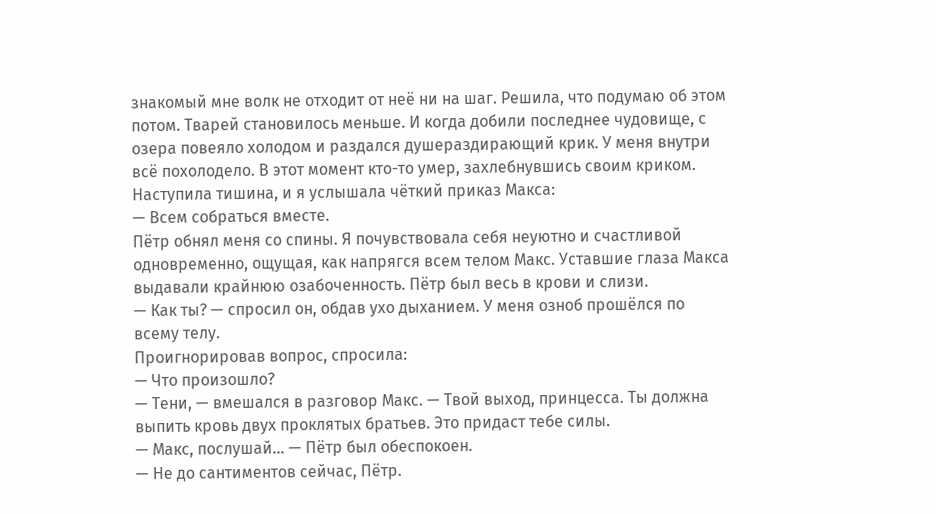знакомый мне волк не отходит от неё ни на шаг. Решила, что подумаю об этом потом. Тварей становилось меньше. И когда добили последнее чудовище, с озера повеяло холодом и раздался душераздирающий крик. У меня внутри всё похолодело. В этот момент кто-то умер, захлебнувшись своим криком. Наступила тишина, и я услышала чёткий приказ Макса:
— Всем собраться вместе.
Пётр обнял меня со спины. Я почувствовала себя неуютно и счастливой одновременно, ощущая, как напрягся всем телом Макс. Уставшие глаза Макса выдавали крайнюю озабоченность. Пётр был весь в крови и слизи.
— Как ты? — спросил он, обдав ухо дыханием. У меня озноб прошёлся по всему телу.
Проигнорировав вопрос, спросила:
— Что произошло?
— Тени, — вмешался в разговор Макс. — Твой выход, принцесса. Ты должна выпить кровь двух проклятых братьев. Это придаст тебе силы.
— Макс, послушай… — Пётр был обеспокоен.
— Не до сантиментов сейчас, Пётр.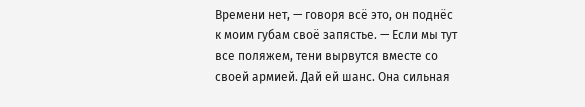Времени нет, — говоря всё это, он поднёс к моим губам своё запястье. — Если мы тут все поляжем, тени вырвутся вместе со своей армией. Дай ей шанс. Она сильная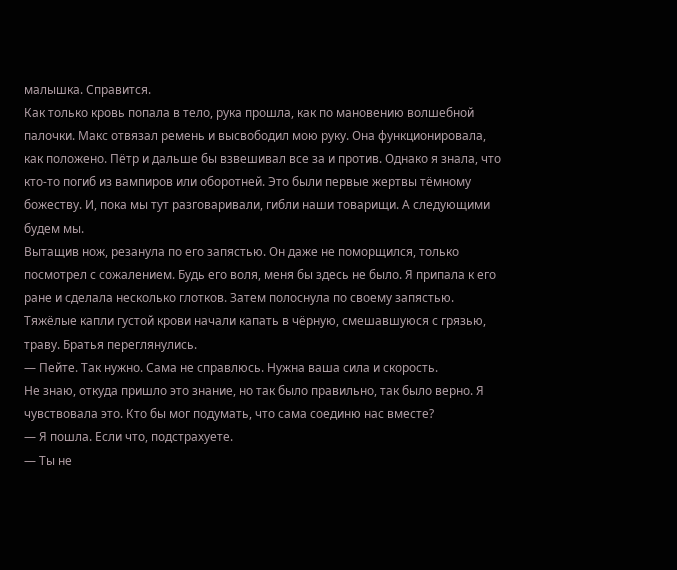малышка. Справится.
Как только кровь попала в тело, рука прошла, как по мановению волшебной палочки. Макс отвязал ремень и высвободил мою руку. Она функционировала, как положено. Пётр и дальше бы взвешивал все за и против. Однако я знала, что кто-то погиб из вампиров или оборотней. Это были первые жертвы тёмному божеству. И, пока мы тут разговаривали, гибли наши товарищи. А следующими будем мы.
Вытащив нож, резанула по его запястью. Он даже не поморщился, только посмотрел с сожалением. Будь его воля, меня бы здесь не было. Я припала к его ране и сделала несколько глотков. Затем полоснула по своему запястью. Тяжёлые капли густой крови начали капать в чёрную, смешавшуюся с грязью, траву. Братья переглянулись.
— Пейте. Так нужно. Сама не справлюсь. Нужна ваша сила и скорость.
Не знаю, откуда пришло это знание, но так было правильно, так было верно. Я чувствовала это. Кто бы мог подумать, что сама соединю нас вместе?
— Я пошла. Если что, подстрахуете.
— Ты не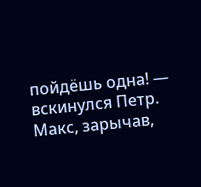пойдёшь одна! — вскинулся Петр.
Макс, зарычав,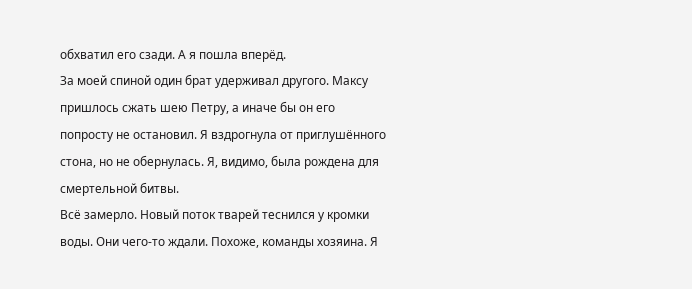обхватил его сзади. А я пошла вперёд.
За моей спиной один брат удерживал другого. Максу пришлось сжать шею Петру, а иначе бы он его попросту не остановил. Я вздрогнула от приглушённого стона, но не обернулась. Я, видимо, была рождена для смертельной битвы.
Всё замерло. Новый поток тварей теснился у кромки воды. Они чего-то ждали. Похоже, команды хозяина. Я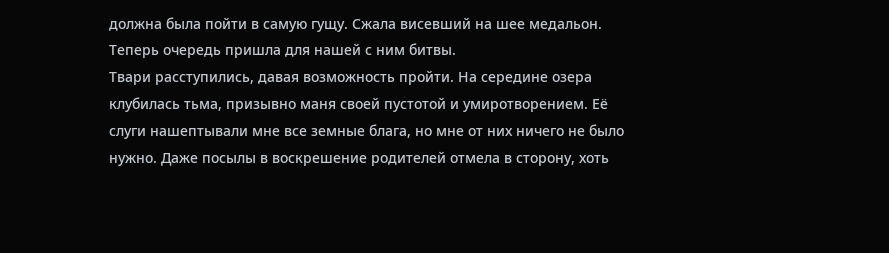должна была пойти в самую гущу. Сжала висевший на шее медальон. Теперь очередь пришла для нашей с ним битвы.
Твари расступились, давая возможность пройти. На середине озера клубилась тьма, призывно маня своей пустотой и умиротворением. Её слуги нашептывали мне все земные блага, но мне от них ничего не было нужно. Даже посылы в воскрешение родителей отмела в сторону, хоть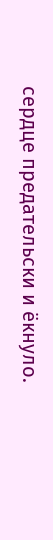сердце предательски и ёкнуло.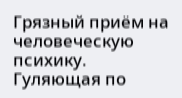Грязный приём на человеческую психику.
Гуляющая по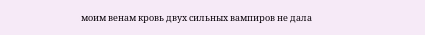моим венам кровь двух сильных вампиров не дала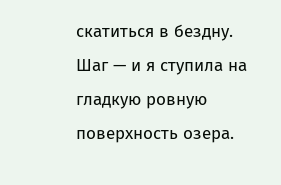скатиться в бездну. Шаг — и я ступила на гладкую ровную поверхность озера.